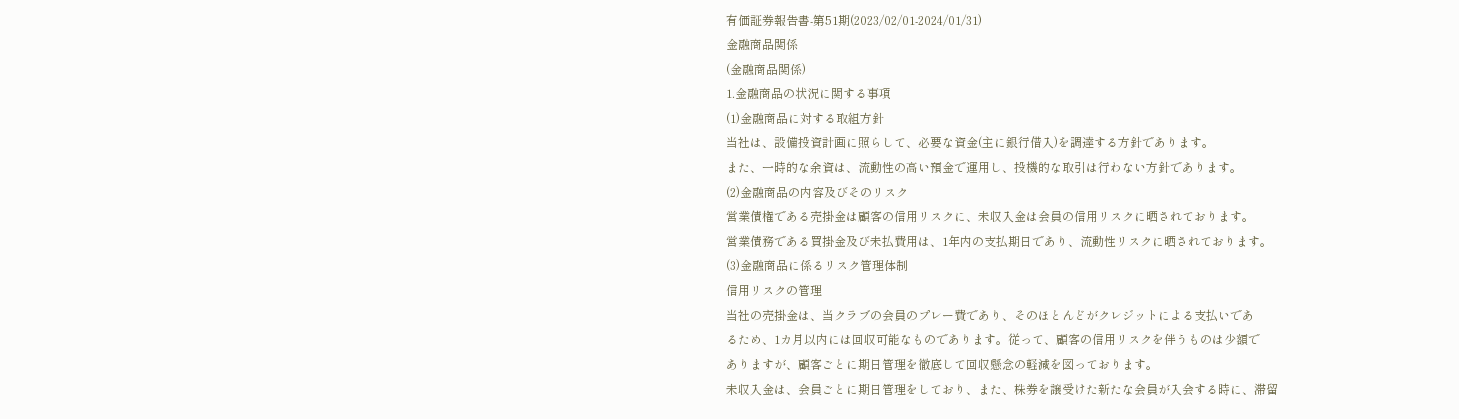有価証券報告書-第51期(2023/02/01-2024/01/31)
金融商品関係
(金融商品関係)
1.金融商品の状況に関する事項
(1)金融商品に対する取組方針
当社は、設備投資計画に照らして、必要な資金(主に銀行借入)を調達する方針であります。
また、一時的な余資は、流動性の高い預金で運用し、投機的な取引は行わない方針であります。
(2)金融商品の内容及びそのリスク
営業債権である売掛金は顧客の信用リスクに、未収入金は会員の信用リスクに晒されております。
営業債務である買掛金及び未払費用は、1年内の支払期日であり、流動性リスクに晒されております。
(3)金融商品に係るリスク管理体制
信用リスクの管理
当社の売掛金は、当クラブの会員のプレー費であり、そのほとんどがクレジットによる支払いであ
るため、1カ月以内には回収可能なものであります。従って、顧客の信用リスクを伴うものは少額で
ありますが、顧客ごとに期日管理を徹底して回収懸念の軽減を図っております。
未収入金は、会員ごとに期日管理をしており、また、株券を譲受けた新たな会員が入会する時に、滞留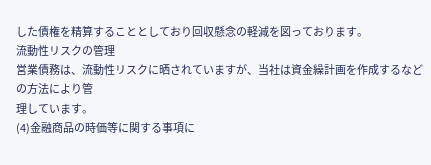した債権を精算することとしており回収懸念の軽減を図っております。
流動性リスクの管理
営業債務は、流動性リスクに晒されていますが、当社は資金繰計画を作成するなどの方法により管
理しています。
(4)金融商品の時価等に関する事項に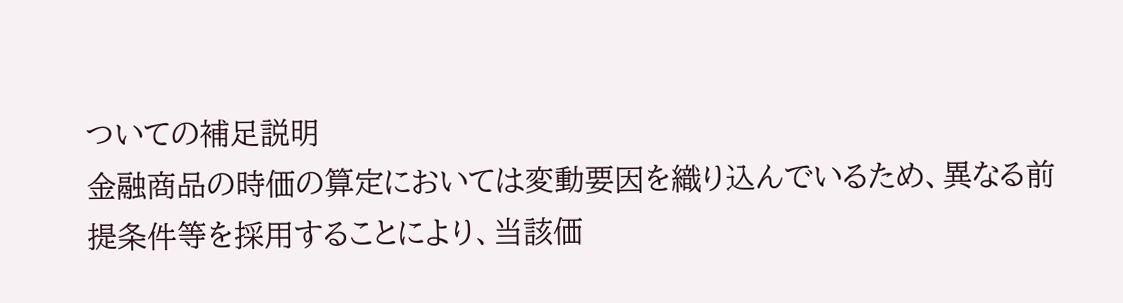ついての補足説明
金融商品の時価の算定においては変動要因を織り込んでいるため、異なる前提条件等を採用することにより、当該価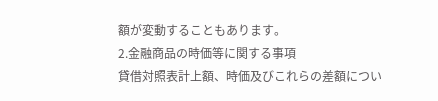額が変動することもあります。
2.金融商品の時価等に関する事項
貸借対照表計上額、時価及びこれらの差額につい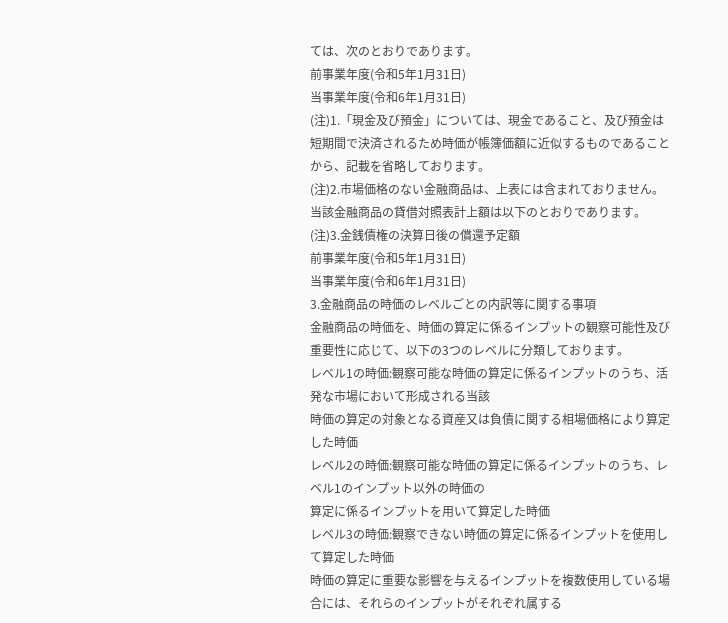ては、次のとおりであります。
前事業年度(令和5年1月31日)
当事業年度(令和6年1月31日)
(注)1.「現金及び預金」については、現金であること、及び預金は短期間で決済されるため時価が帳簿価額に近似するものであることから、記載を省略しております。
(注)2.市場価格のない金融商品は、上表には含まれておりません。当該金融商品の貸借対照表計上額は以下のとおりであります。
(注)3.金銭債権の決算日後の償還予定額
前事業年度(令和5年1月31日)
当事業年度(令和6年1月31日)
3.金融商品の時価のレベルごとの内訳等に関する事項
金融商品の時価を、時価の算定に係るインプットの観察可能性及び重要性に応じて、以下の3つのレベルに分類しております。
レベル1の時価:観察可能な時価の算定に係るインプットのうち、活発な市場において形成される当該
時価の算定の対象となる資産又は負債に関する相場価格により算定した時価
レベル2の時価:観察可能な時価の算定に係るインプットのうち、レベル1のインプット以外の時価の
算定に係るインプットを用いて算定した時価
レベル3の時価:観察できない時価の算定に係るインプットを使用して算定した時価
時価の算定に重要な影響を与えるインプットを複数使用している場合には、それらのインプットがそれぞれ属する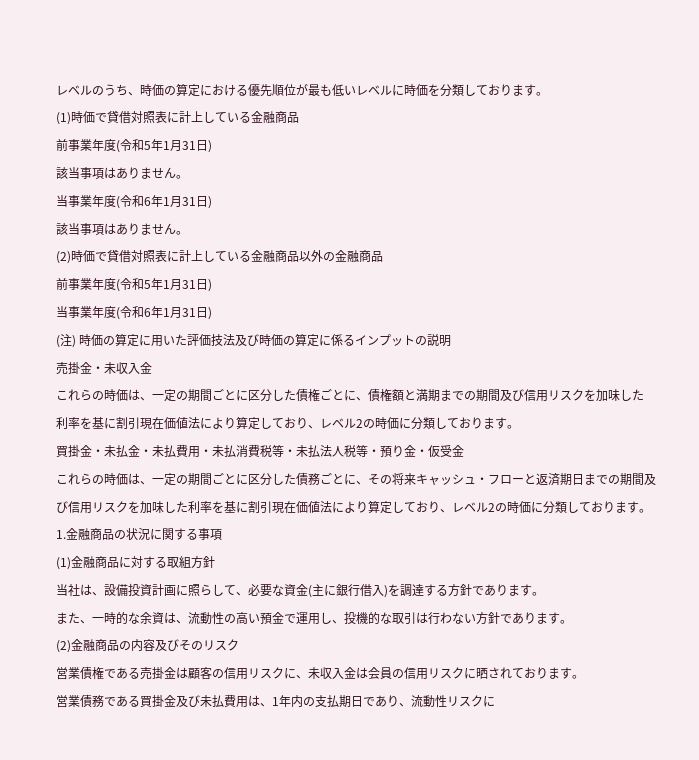レベルのうち、時価の算定における優先順位が最も低いレベルに時価を分類しております。
(1)時価で貸借対照表に計上している金融商品
前事業年度(令和5年1月31日)
該当事項はありません。
当事業年度(令和6年1月31日)
該当事項はありません。
(2)時価で貸借対照表に計上している金融商品以外の金融商品
前事業年度(令和5年1月31日)
当事業年度(令和6年1月31日)
(注) 時価の算定に用いた評価技法及び時価の算定に係るインプットの説明
売掛金・未収入金
これらの時価は、一定の期間ごとに区分した債権ごとに、債権額と満期までの期間及び信用リスクを加味した
利率を基に割引現在価値法により算定しており、レベル2の時価に分類しております。
買掛金・未払金・未払費用・未払消費税等・未払法人税等・預り金・仮受金
これらの時価は、一定の期間ごとに区分した債務ごとに、その将来キャッシュ・フローと返済期日までの期間及
び信用リスクを加味した利率を基に割引現在価値法により算定しており、レベル2の時価に分類しております。
1.金融商品の状況に関する事項
(1)金融商品に対する取組方針
当社は、設備投資計画に照らして、必要な資金(主に銀行借入)を調達する方針であります。
また、一時的な余資は、流動性の高い預金で運用し、投機的な取引は行わない方針であります。
(2)金融商品の内容及びそのリスク
営業債権である売掛金は顧客の信用リスクに、未収入金は会員の信用リスクに晒されております。
営業債務である買掛金及び未払費用は、1年内の支払期日であり、流動性リスクに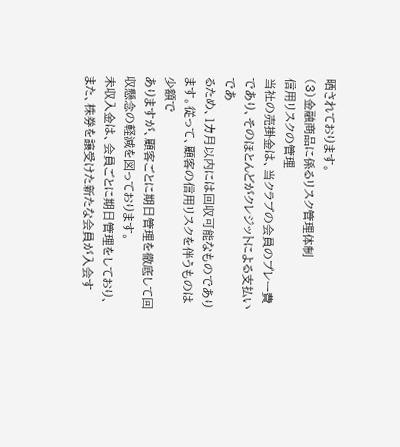晒されております。
(3)金融商品に係るリスク管理体制
信用リスクの管理
当社の売掛金は、当クラブの会員のプレー費であり、そのほとんどがクレジットによる支払いであ
るため、1カ月以内には回収可能なものであります。従って、顧客の信用リスクを伴うものは少額で
ありますが、顧客ごとに期日管理を徹底して回収懸念の軽減を図っております。
未収入金は、会員ごとに期日管理をしており、また、株券を譲受けた新たな会員が入会す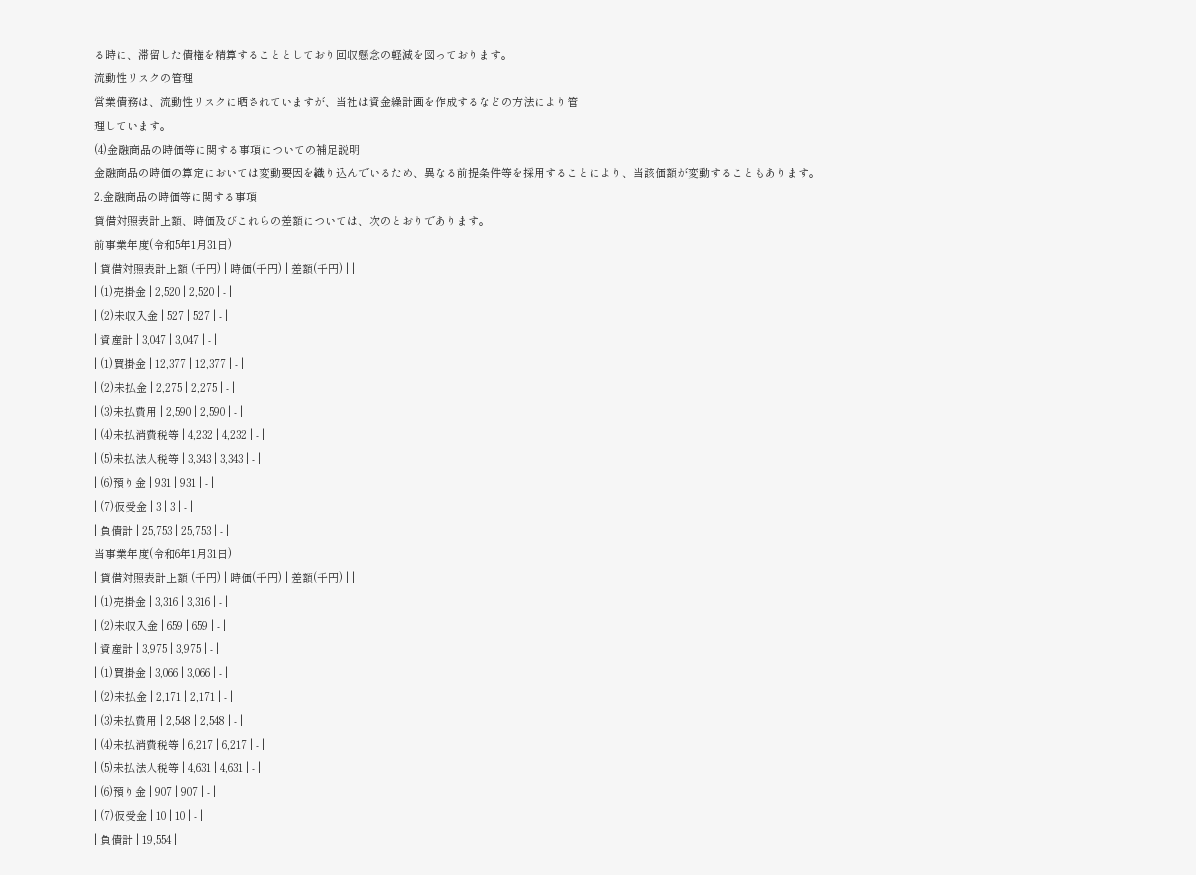る時に、滞留した債権を精算することとしており回収懸念の軽減を図っております。
流動性リスクの管理
営業債務は、流動性リスクに晒されていますが、当社は資金繰計画を作成するなどの方法により管
理しています。
(4)金融商品の時価等に関する事項についての補足説明
金融商品の時価の算定においては変動要因を織り込んでいるため、異なる前提条件等を採用することにより、当該価額が変動することもあります。
2.金融商品の時価等に関する事項
貸借対照表計上額、時価及びこれらの差額については、次のとおりであります。
前事業年度(令和5年1月31日)
| 貸借対照表計上額 (千円) | 時価(千円) | 差額(千円) | |
| (1)売掛金 | 2,520 | 2,520 | - |
| (2)未収入金 | 527 | 527 | - |
| 資産計 | 3,047 | 3,047 | - |
| (1)買掛金 | 12,377 | 12,377 | - |
| (2)未払金 | 2,275 | 2,275 | - |
| (3)未払費用 | 2,590 | 2,590 | - |
| (4)未払消費税等 | 4,232 | 4,232 | - |
| (5)未払法人税等 | 3,343 | 3,343 | - |
| (6)預り金 | 931 | 931 | - |
| (7)仮受金 | 3 | 3 | - |
| 負債計 | 25,753 | 25,753 | - |
当事業年度(令和6年1月31日)
| 貸借対照表計上額 (千円) | 時価(千円) | 差額(千円) | |
| (1)売掛金 | 3,316 | 3,316 | - |
| (2)未収入金 | 659 | 659 | - |
| 資産計 | 3,975 | 3,975 | - |
| (1)買掛金 | 3,066 | 3,066 | - |
| (2)未払金 | 2,171 | 2,171 | - |
| (3)未払費用 | 2,548 | 2,548 | - |
| (4)未払消費税等 | 6,217 | 6,217 | - |
| (5)未払法人税等 | 4,631 | 4,631 | - |
| (6)預り金 | 907 | 907 | - |
| (7)仮受金 | 10 | 10 | - |
| 負債計 | 19,554 |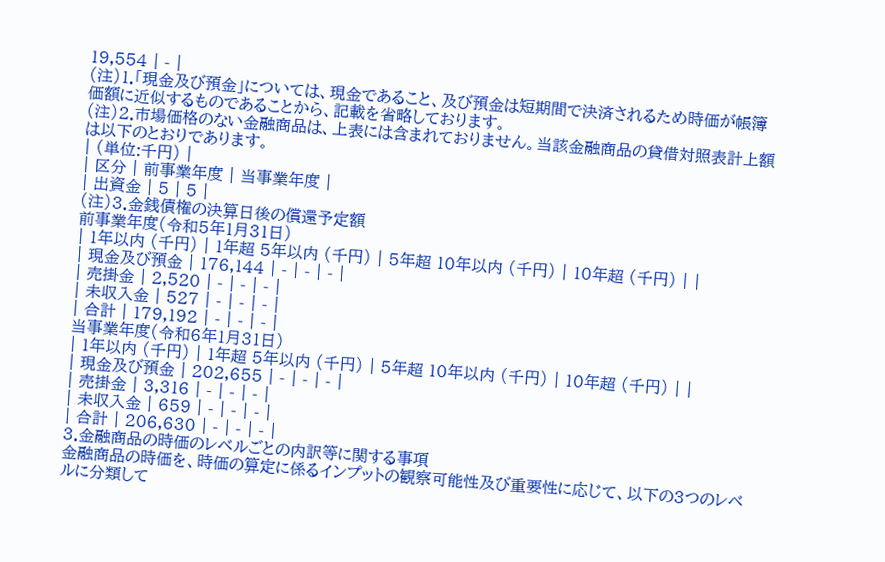19,554 | - |
(注)1.「現金及び預金」については、現金であること、及び預金は短期間で決済されるため時価が帳簿価額に近似するものであることから、記載を省略しております。
(注)2.市場価格のない金融商品は、上表には含まれておりません。当該金融商品の貸借対照表計上額は以下のとおりであります。
| (単位:千円) |
| 区分 | 前事業年度 | 当事業年度 |
| 出資金 | 5 | 5 |
(注)3.金銭債権の決算日後の償還予定額
前事業年度(令和5年1月31日)
| 1年以内 (千円) | 1年超 5年以内 (千円) | 5年超 10年以内 (千円) | 10年超 (千円) | |
| 現金及び預金 | 176,144 | - | - | - |
| 売掛金 | 2,520 | - | - | - |
| 未収入金 | 527 | - | - | - |
| 合計 | 179,192 | - | - | - |
当事業年度(令和6年1月31日)
| 1年以内 (千円) | 1年超 5年以内 (千円) | 5年超 10年以内 (千円) | 10年超 (千円) | |
| 現金及び預金 | 202,655 | - | - | - |
| 売掛金 | 3,316 | - | - | - |
| 未収入金 | 659 | - | - | - |
| 合計 | 206,630 | - | - | - |
3.金融商品の時価のレベルごとの内訳等に関する事項
金融商品の時価を、時価の算定に係るインプットの観察可能性及び重要性に応じて、以下の3つのレベルに分類して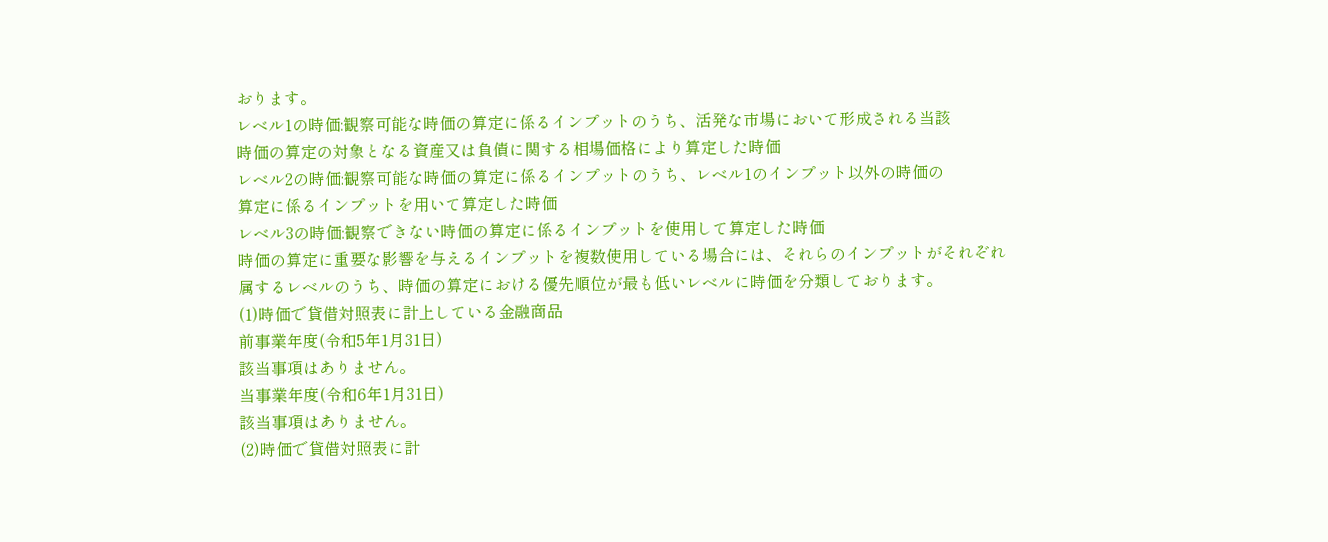おります。
レベル1の時価:観察可能な時価の算定に係るインプットのうち、活発な市場において形成される当該
時価の算定の対象となる資産又は負債に関する相場価格により算定した時価
レベル2の時価:観察可能な時価の算定に係るインプットのうち、レベル1のインプット以外の時価の
算定に係るインプットを用いて算定した時価
レベル3の時価:観察できない時価の算定に係るインプットを使用して算定した時価
時価の算定に重要な影響を与えるインプットを複数使用している場合には、それらのインプットがそれぞれ属するレベルのうち、時価の算定における優先順位が最も低いレベルに時価を分類しております。
(1)時価で貸借対照表に計上している金融商品
前事業年度(令和5年1月31日)
該当事項はありません。
当事業年度(令和6年1月31日)
該当事項はありません。
(2)時価で貸借対照表に計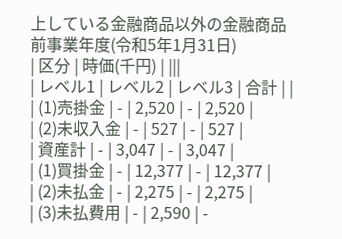上している金融商品以外の金融商品
前事業年度(令和5年1月31日)
| 区分 | 時価(千円) | |||
| レベル1 | レベル2 | レベル3 | 合計 | |
| (1)売掛金 | - | 2,520 | - | 2,520 |
| (2)未収入金 | - | 527 | - | 527 |
| 資産計 | - | 3,047 | - | 3,047 |
| (1)買掛金 | - | 12,377 | - | 12,377 |
| (2)未払金 | - | 2,275 | - | 2,275 |
| (3)未払費用 | - | 2,590 | -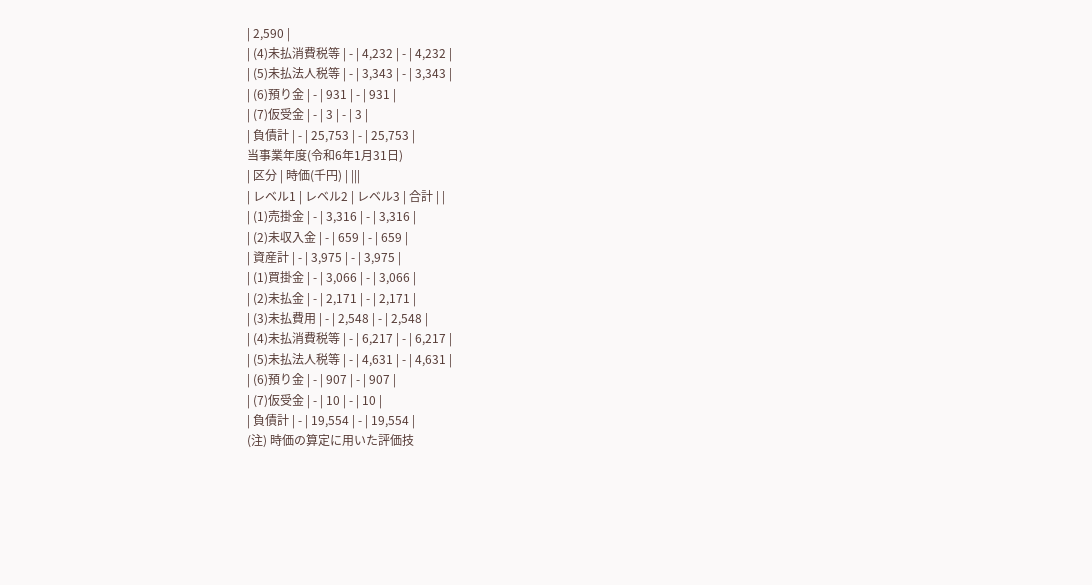| 2,590 |
| (4)未払消費税等 | - | 4,232 | - | 4,232 |
| (5)未払法人税等 | - | 3,343 | - | 3,343 |
| (6)預り金 | - | 931 | - | 931 |
| (7)仮受金 | - | 3 | - | 3 |
| 負債計 | - | 25,753 | - | 25,753 |
当事業年度(令和6年1月31日)
| 区分 | 時価(千円) | |||
| レベル1 | レベル2 | レベル3 | 合計 | |
| (1)売掛金 | - | 3,316 | - | 3,316 |
| (2)未収入金 | - | 659 | - | 659 |
| 資産計 | - | 3,975 | - | 3,975 |
| (1)買掛金 | - | 3,066 | - | 3,066 |
| (2)未払金 | - | 2,171 | - | 2,171 |
| (3)未払費用 | - | 2,548 | - | 2,548 |
| (4)未払消費税等 | - | 6,217 | - | 6,217 |
| (5)未払法人税等 | - | 4,631 | - | 4,631 |
| (6)預り金 | - | 907 | - | 907 |
| (7)仮受金 | - | 10 | - | 10 |
| 負債計 | - | 19,554 | - | 19,554 |
(注) 時価の算定に用いた評価技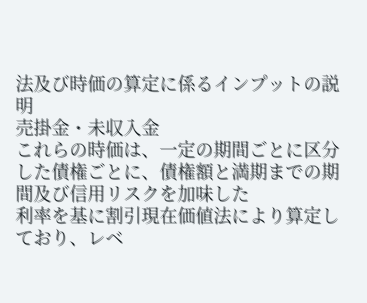法及び時価の算定に係るインプットの説明
売掛金・未収入金
これらの時価は、一定の期間ごとに区分した債権ごとに、債権額と満期までの期間及び信用リスクを加味した
利率を基に割引現在価値法により算定しており、レベ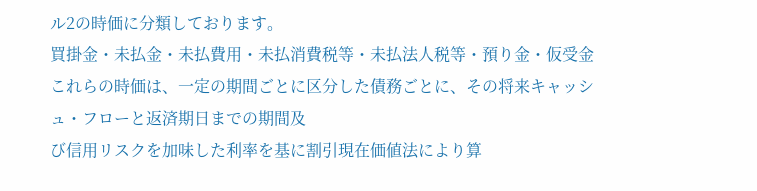ル2の時価に分類しております。
買掛金・未払金・未払費用・未払消費税等・未払法人税等・預り金・仮受金
これらの時価は、一定の期間ごとに区分した債務ごとに、その将来キャッシュ・フローと返済期日までの期間及
び信用リスクを加味した利率を基に割引現在価値法により算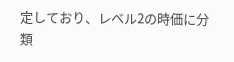定しており、レベル2の時価に分類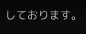しております。